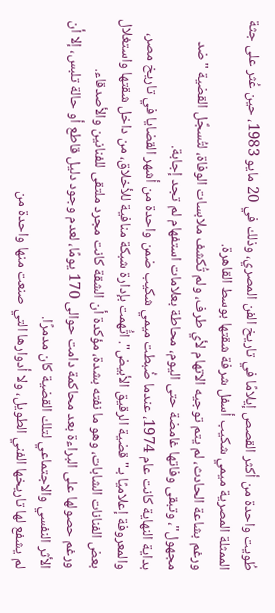طُويت واحدة من أكثر القصص إيلامًا في تاريخ الفن المصري، وذلك في 20 مايو 1983، حين عُثر على جثة الممثلة المصرية ميمي شكيب أسفل شرفة شقتها بوسط القاهرة.
ورغم بشاعة الحادث، لم يتم توجيه الاتهام لأي طرف، ولم تُكشف ملابسات الوفاة، لتُسجَّل القضية "ضد مجهول"، وتبقى وفاتها غامضة حتى اليوم، محاطة بعلامات استفهام لم تجد إجابة.
بداية النهاية كانت عام 1974، عندما ضُبطت ميمي شكيب ضمن واحدة من أشهر القضايا في تاريخ مصر، والمعروفة إعلاميًا بـ"قضية الرقيق الأبيض". اتُّهمت بإدارة شبكة منافية للأخلاق، من داخل شقتها واستغلال بعض الفنانات الشابات، وهو ما نفته بشدة، مؤكدة أن الشقة كانت مجرد ملتقى للفنانين والأصدقاء.
ورغم حصولها على البراءة بعد محاكمة دامت حوالى 170 يومًا، لعدم وجود دليل قاطع أو حالة تلبس، إلا أن الأثر النفسي والاجتماعي لتلك القضية كان مدمرًا.
لم يشفع لها تاريخها الفني الطويل، ولا أدوارها التي صنعت منها واحدة من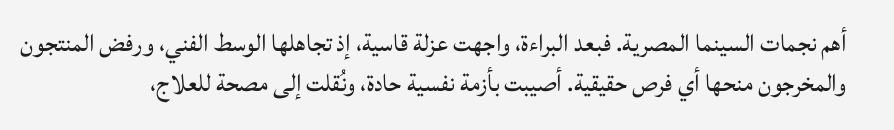أهم نجمات السينما المصرية. فبعد البراءة، واجهت عزلة قاسية، إذ تجاهلها الوسط الفني، ورفض المنتجون والمخرجون منحها أي فرص حقيقية. أصيبت بأزمة نفسية حادة، ونُقلت إلى مصحة للعلاج،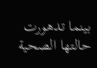بينما تدهورت حالتها الصحية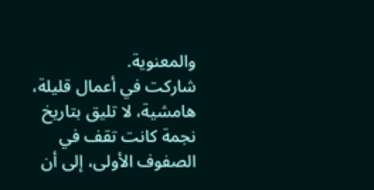والمعنوية.
شاركت في أعمال قليلة، هامشية، لا تليق بتاريخ نجمة كانت تقف في الصفوف الأولى، إلى أن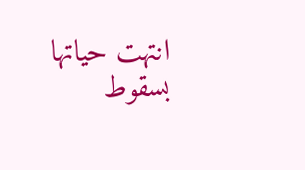انتهت حياتها بسقوط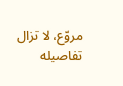مروّع، لا تزال تفاصيله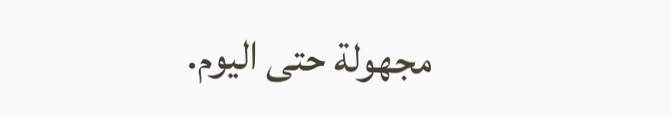مجهولة حتى اليوم.